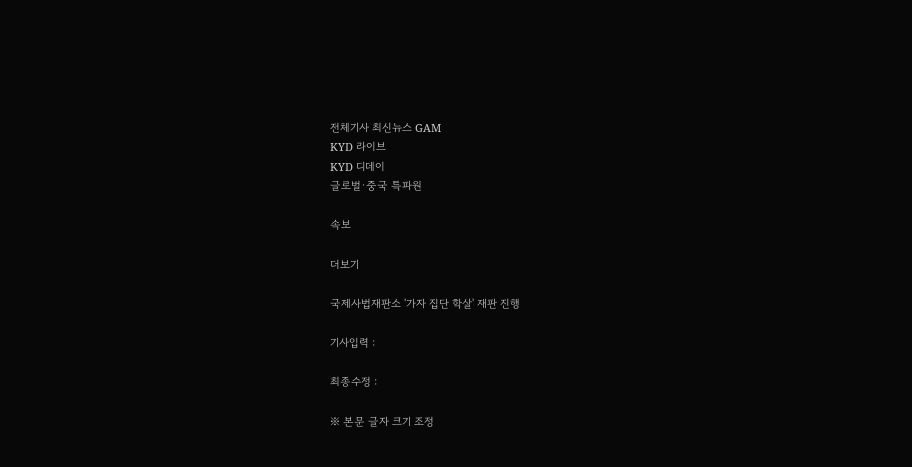전체기사 최신뉴스 GAM
KYD 라이브
KYD 디데이
글로벌·중국 특파원

속보

더보기

국제사법재판소 '가자 집단 학살' 재판 진행

기사입력 :

최종수정 :

※ 본문 글자 크기 조정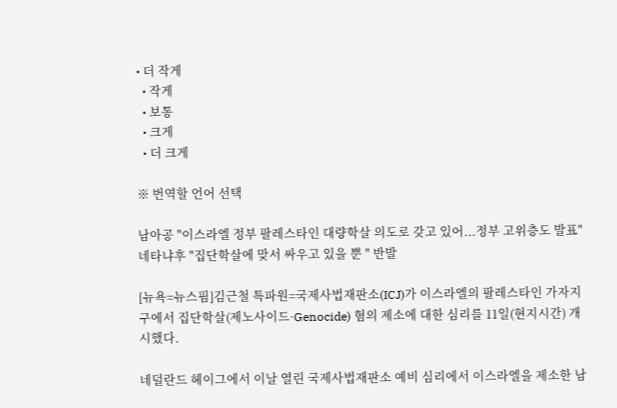• 더 작게
  • 작게
  • 보통
  • 크게
  • 더 크게

※ 번역할 언어 선택

남아공 "이스라엘 정부 팔레스타인 대량학살 의도로 갖고 있어...정부 고위층도 발표"
네타냐후 "집단학살에 맞서 싸우고 있을 뿐 " 반발

[뉴욕=뉴스핌]김근철 특파원=국제사법재판소(ICJ)가 이스라엘의 팔레스타인 가자지구에서 집단학살(제노사이드·Genocide) 혐의 제소에 대한 심리를 11일(현지시간) 개시했다.

네덜란드 헤이그에서 이날 열린 국제사법재판소 예비 심리에서 이스라엘을 제소한 남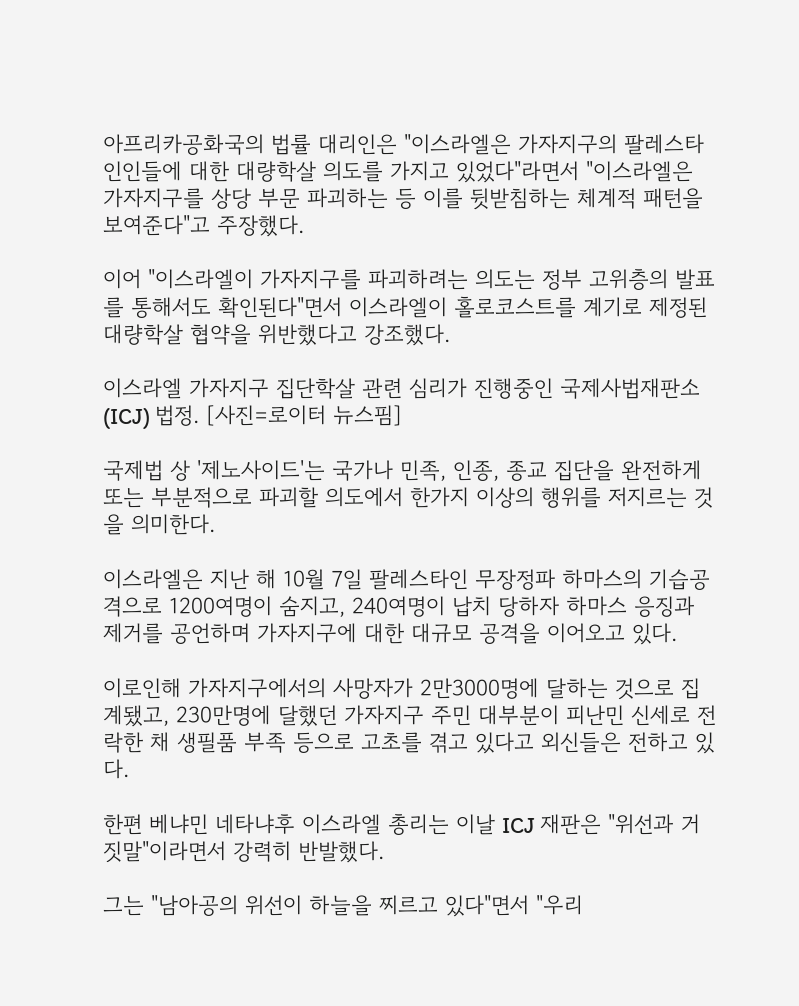아프리카공화국의 법률 대리인은 "이스라엘은 가자지구의 팔레스타인인들에 대한 대량학살 의도를 가지고 있었다"라면서 "이스라엘은 가자지구를 상당 부문 파괴하는 등 이를 뒷받침하는 체계적 패턴을 보여준다"고 주장했다.

이어 "이스라엘이 가자지구를 파괴하려는 의도는 정부 고위층의 발표를 통해서도 확인된다"면서 이스라엘이 홀로코스트를 계기로 제정된 대량학살 협약을 위반했다고 강조했다.

이스라엘 가자지구 집단학살 관련 심리가 진행중인 국제사법재판소(ICJ) 법정. [사진=로이터 뉴스핌]

국제법 상 '제노사이드'는 국가나 민족, 인종, 종교 집단을 완전하게 또는 부분적으로 파괴할 의도에서 한가지 이상의 행위를 저지르는 것을 의미한다.

이스라엘은 지난 해 10월 7일 팔레스타인 무장정파 하마스의 기습공격으로 1200여명이 숨지고, 240여명이 납치 당하자 하마스 응징과 제거를 공언하며 가자지구에 대한 대규모 공격을 이어오고 있다.

이로인해 가자지구에서의 사망자가 2만3000명에 달하는 것으로 집계됐고, 230만명에 달했던 가자지구 주민 대부분이 피난민 신세로 전락한 채 생필품 부족 등으로 고초를 겪고 있다고 외신들은 전하고 있다.

한편 베냐민 네타냐후 이스라엘 총리는 이날 ICJ 재판은 "위선과 거짓말"이라면서 강력히 반발했다.

그는 "남아공의 위선이 하늘을 찌르고 있다"면서 "우리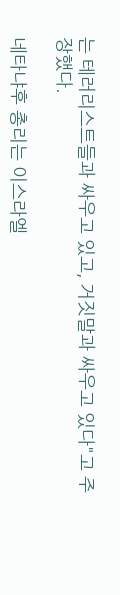는 테러리스트들과 싸우고 있고, 거짓말과 싸우고 있다"고 주장했다.

네타냐후 총리는 이스라엘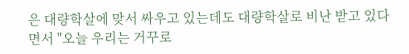은 대량학살에 맞서 싸우고 있는데도 대량학살로 비난 받고 있다면서 "오늘 우리는 거꾸로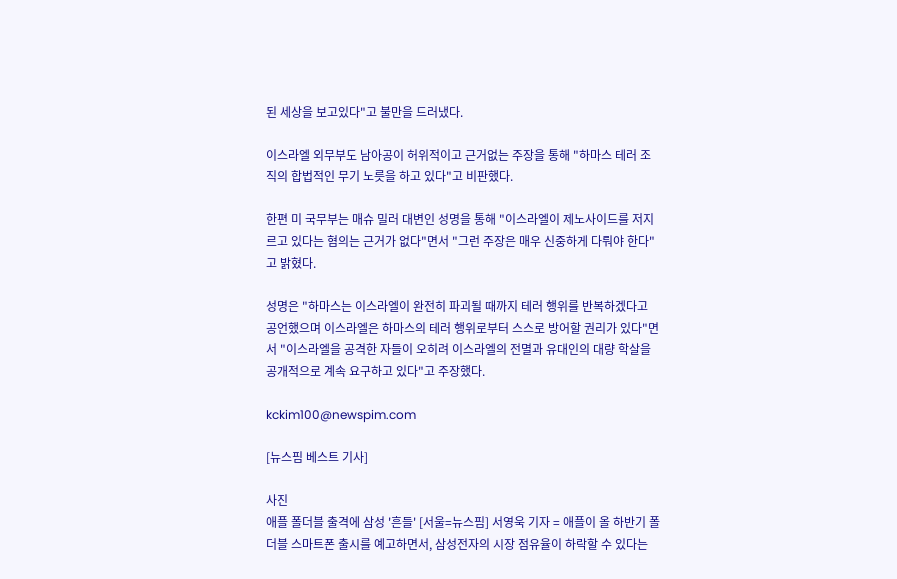된 세상을 보고있다"고 불만을 드러냈다.

이스라엘 외무부도 남아공이 허위적이고 근거없는 주장을 통해 "하마스 테러 조직의 합법적인 무기 노릇을 하고 있다"고 비판했다.

한편 미 국무부는 매슈 밀러 대변인 성명을 통해 "이스라엘이 제노사이드를 저지르고 있다는 혐의는 근거가 없다"면서 "그런 주장은 매우 신중하게 다뤄야 한다"고 밝혔다.

성명은 "하마스는 이스라엘이 완전히 파괴될 때까지 테러 행위를 반복하겠다고 공언했으며 이스라엘은 하마스의 테러 행위로부터 스스로 방어할 권리가 있다"면서 "이스라엘을 공격한 자들이 오히려 이스라엘의 전멸과 유대인의 대량 학살을 공개적으로 계속 요구하고 있다"고 주장했다.

kckim100@newspim.com

[뉴스핌 베스트 기사]

사진
애플 폴더블 출격에 삼성 '흔들' [서울=뉴스핌] 서영욱 기자 = 애플이 올 하반기 폴더블 스마트폰 출시를 예고하면서, 삼성전자의 시장 점유율이 하락할 수 있다는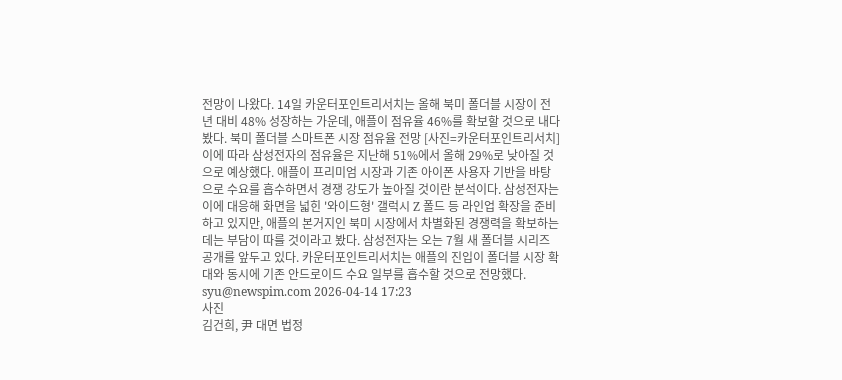전망이 나왔다. 14일 카운터포인트리서치는 올해 북미 폴더블 시장이 전년 대비 48% 성장하는 가운데, 애플이 점유율 46%를 확보할 것으로 내다봤다. 북미 폴더블 스마트폰 시장 점유율 전망 [사진=카운터포인트리서치] 이에 따라 삼성전자의 점유율은 지난해 51%에서 올해 29%로 낮아질 것으로 예상했다. 애플이 프리미엄 시장과 기존 아이폰 사용자 기반을 바탕으로 수요를 흡수하면서 경쟁 강도가 높아질 것이란 분석이다. 삼성전자는 이에 대응해 화면을 넓힌 '와이드형' 갤럭시 Z 폴드 등 라인업 확장을 준비하고 있지만, 애플의 본거지인 북미 시장에서 차별화된 경쟁력을 확보하는 데는 부담이 따를 것이라고 봤다. 삼성전자는 오는 7월 새 폴더블 시리즈 공개를 앞두고 있다. 카운터포인트리서치는 애플의 진입이 폴더블 시장 확대와 동시에 기존 안드로이드 수요 일부를 흡수할 것으로 전망했다. syu@newspim.com 2026-04-14 17:23
사진
김건희, 尹 대면 법정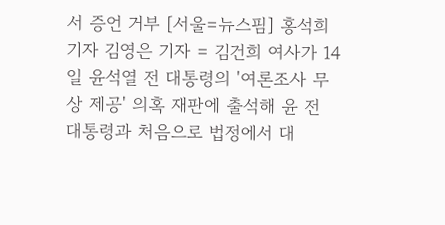서 증언 거부 [서울=뉴스핌] 홍석희 기자 김영은 기자 = 김건희 여사가 14일 윤석열 전 대통령의 '여론조사 무상 제공' 의혹 재판에 출석해 윤 전 대통령과 처음으로 법정에서 대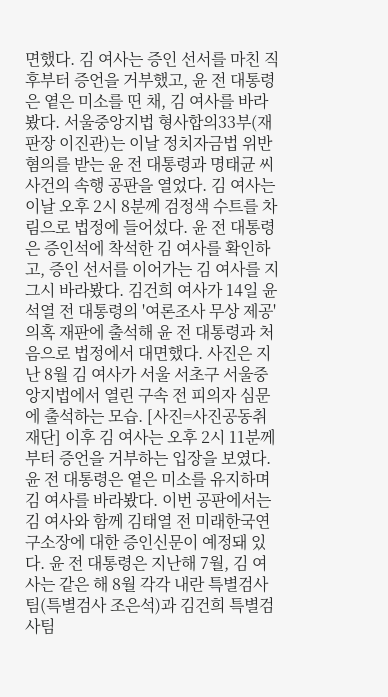면했다. 김 여사는 증인 선서를 마친 직후부터 증언을 거부했고, 윤 전 대통령은 옅은 미소를 띤 채, 김 여사를 바라봤다. 서울중앙지법 형사합의33부(재판장 이진관)는 이날 정치자금법 위반 혐의를 받는 윤 전 대통령과 명태균 씨 사건의 속행 공판을 열었다. 김 여사는 이날 오후 2시 8분께 검정색 수트를 차림으로 법정에 들어섰다. 윤 전 대통령은 증인석에 착석한 김 여사를 확인하고, 증인 선서를 이어가는 김 여사를 지그시 바라봤다. 김건희 여사가 14일 윤석열 전 대통령의 '여론조사 무상 제공' 의혹 재판에 출석해 윤 전 대통령과 처음으로 법정에서 대면했다. 사진은 지난 8월 김 여사가 서울 서초구 서울중앙지법에서 열린 구속 전 피의자 심문에 출석하는 모습. [사진=사진공동취재단] 이후 김 여사는 오후 2시 11분께부터 증언을 거부하는 입장을 보였다. 윤 전 대통령은 옅은 미소를 유지하며 김 여사를 바라봤다. 이번 공판에서는 김 여사와 함께 김태열 전 미래한국연구소장에 대한 증인신문이 예정돼 있다. 윤 전 대통령은 지난해 7월, 김 여사는 같은 해 8월 각각 내란 특별검사팀(특별검사 조은석)과 김건희 특별검사팀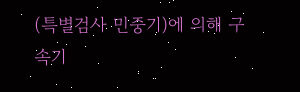(특별검사 민중기)에 의해 구속기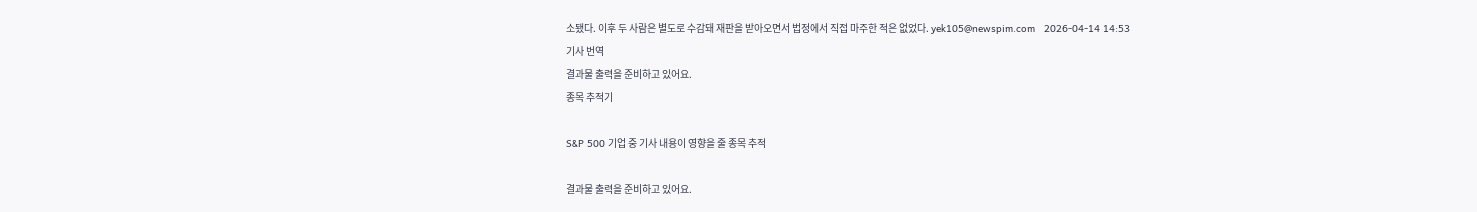소됐다. 이후 두 사람은 별도로 수감돼 재판을 받아오면서 법정에서 직접 마주한 적은 없었다. yek105@newspim.com   2026-04-14 14:53
기사 번역
결과물 출력을 준비하고 있어요.
종목 추적기

S&P 500 기업 중 기사 내용이 영향을 줄 종목 추적

결과물 출력을 준비하고 있어요.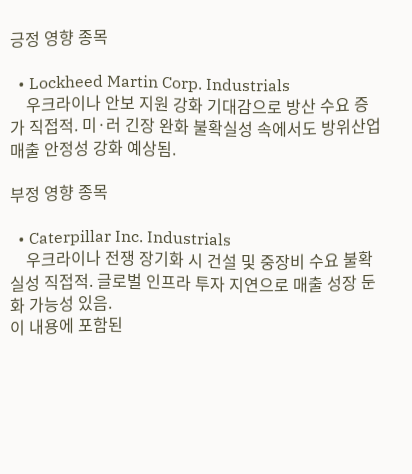긍정 영향 종목

  • Lockheed Martin Corp. Industrials
    우크라이나 안보 지원 강화 기대감으로 방산 수요 증가 직접적. 미·러 긴장 완화 불확실성 속에서도 방위산업 매출 안정성 강화 예상됨.

부정 영향 종목

  • Caterpillar Inc. Industrials
    우크라이나 전쟁 장기화 시 건설 및 중장비 수요 불확실성 직접적. 글로벌 인프라 투자 지연으로 매출 성장 둔화 가능성 있음.
이 내용에 포함된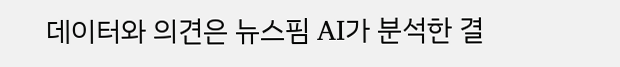데이터와 의견은 뉴스핌 AI가 분석한 결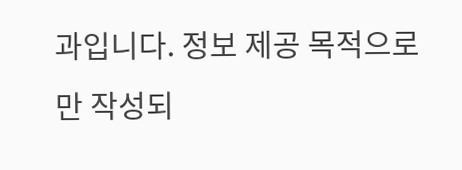과입니다. 정보 제공 목적으로만 작성되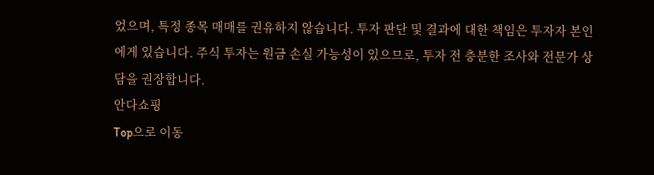었으며, 특정 종목 매매를 권유하지 않습니다. 투자 판단 및 결과에 대한 책임은 투자자 본인에게 있습니다. 주식 투자는 원금 손실 가능성이 있으므로, 투자 전 충분한 조사와 전문가 상담을 권장합니다.
안다쇼핑
Top으로 이동